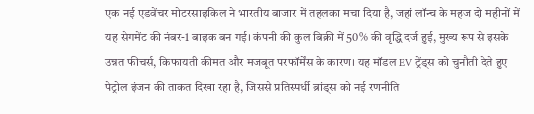एक नई एडवेंचर मोटरसाइकिल ने भारतीय बाजार में तहलका मचा दिया है, जहां लॉन्च के महज दो महीनों में यह सेगमेंट की नंबर-1 बाइक बन गई। कंपनी की कुल बिक्री में 50% की वृद्धि दर्ज हुई, मुख्य रूप से इसके उन्नत फीचर्स, किफायती कीमत और मजबूत परफॉर्मेंस के कारण। यह मॉडल EV ट्रेंड्स को चुनौती देते हुए पेट्रोल इंजन की ताकत दिखा रहा है, जिससे प्रतिस्पर्धी ब्रांड्स को नई रणनीति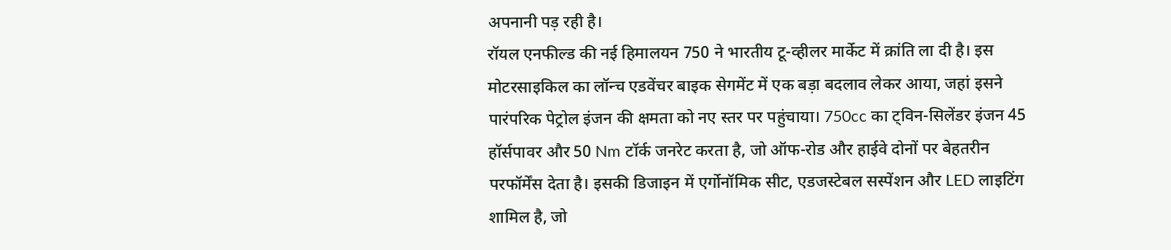अपनानी पड़ रही है।
रॉयल एनफील्ड की नई हिमालयन 750 ने भारतीय टू-व्हीलर मार्केट में क्रांति ला दी है। इस मोटरसाइकिल का लॉन्च एडवेंचर बाइक सेगमेंट में एक बड़ा बदलाव लेकर आया, जहां इसने पारंपरिक पेट्रोल इंजन की क्षमता को नए स्तर पर पहुंचाया। 750cc का ट्विन-सिलेंडर इंजन 45 हॉर्सपावर और 50 Nm टॉर्क जनरेट करता है, जो ऑफ-रोड और हाईवे दोनों पर बेहतरीन परफॉर्मेंस देता है। इसकी डिजाइन में एर्गोनॉमिक सीट, एडजस्टेबल सस्पेंशन और LED लाइटिंग शामिल है, जो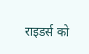राइडर्स को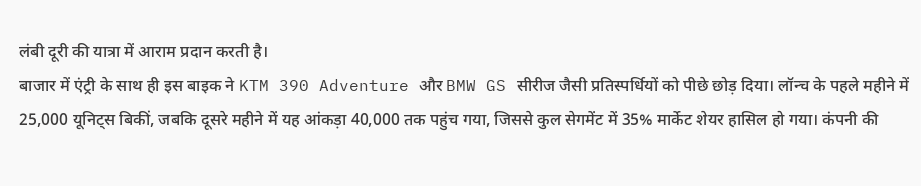लंबी दूरी की यात्रा में आराम प्रदान करती है।
बाजार में एंट्री के साथ ही इस बाइक ने KTM 390 Adventure और BMW GS सीरीज जैसी प्रतिस्पर्धियों को पीछे छोड़ दिया। लॉन्च के पहले महीने में 25,000 यूनिट्स बिकीं, जबकि दूसरे महीने में यह आंकड़ा 40,000 तक पहुंच गया, जिससे कुल सेगमेंट में 35% मार्केट शेयर हासिल हो गया। कंपनी की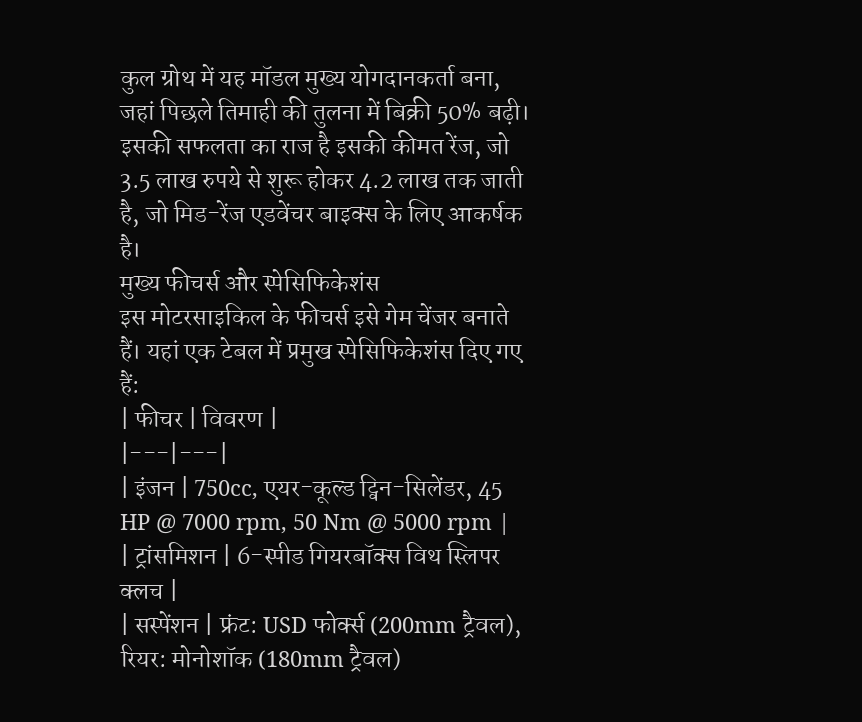कुल ग्रोथ में यह मॉडल मुख्य योगदानकर्ता बना, जहां पिछले तिमाही की तुलना में बिक्री 50% बढ़ी। इसकी सफलता का राज है इसकी कीमत रेंज, जो 3.5 लाख रुपये से शुरू होकर 4.2 लाख तक जाती है, जो मिड-रेंज एडवेंचर बाइक्स के लिए आकर्षक है।
मुख्य फीचर्स और स्पेसिफिकेशंस
इस मोटरसाइकिल के फीचर्स इसे गेम चेंजर बनाते हैं। यहां एक टेबल में प्रमुख स्पेसिफिकेशंस दिए गए हैं:
| फीचर | विवरण |
|---|---|
| इंजन | 750cc, एयर-कूल्ड ट्विन-सिलेंडर, 45 HP @ 7000 rpm, 50 Nm @ 5000 rpm |
| ट्रांसमिशन | 6-स्पीड गियरबॉक्स विथ स्लिपर क्लच |
| सस्पेंशन | फ्रंट: USD फोर्क्स (200mm ट्रैवल), रियर: मोनोशॉक (180mm ट्रैवल)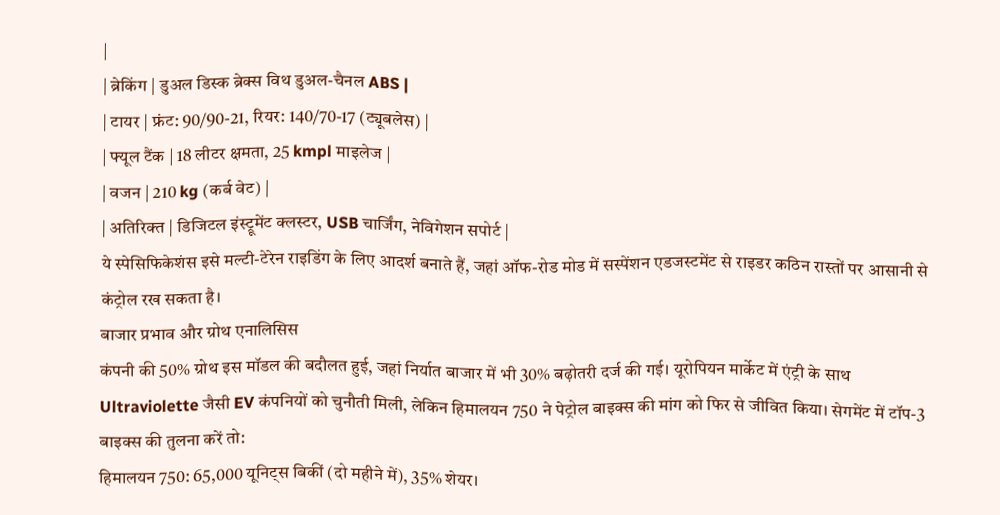|
| ब्रेकिंग | डुअल डिस्क ब्रेक्स विथ डुअल-चैनल ABS |
| टायर | फ्रंट: 90/90-21, रियर: 140/70-17 (ट्यूबलेस) |
| फ्यूल टैंक | 18 लीटर क्षमता, 25 kmpl माइलेज |
| वजन | 210 kg (कर्ब वेट) |
| अतिरिक्त | डिजिटल इंस्ट्रूमेंट क्लस्टर, USB चार्जिंग, नेविगेशन सपोर्ट |
ये स्पेसिफिकेशंस इसे मल्टी-टेरेन राइडिंग के लिए आदर्श बनाते हैं, जहां ऑफ-रोड मोड में सस्पेंशन एडजस्टमेंट से राइडर कठिन रास्तों पर आसानी से कंट्रोल रख सकता है।
बाजार प्रभाव और ग्रोथ एनालिसिस
कंपनी की 50% ग्रोथ इस मॉडल की बदौलत हुई, जहां निर्यात बाजार में भी 30% बढ़ोतरी दर्ज की गई। यूरोपियन मार्केट में एंट्री के साथ Ultraviolette जैसी EV कंपनियों को चुनौती मिली, लेकिन हिमालयन 750 ने पेट्रोल बाइक्स की मांग को फिर से जीवित किया। सेगमेंट में टॉप-3 बाइक्स की तुलना करें तो:
हिमालयन 750: 65,000 यूनिट्स बिकीं (दो महीने में), 35% शेयर।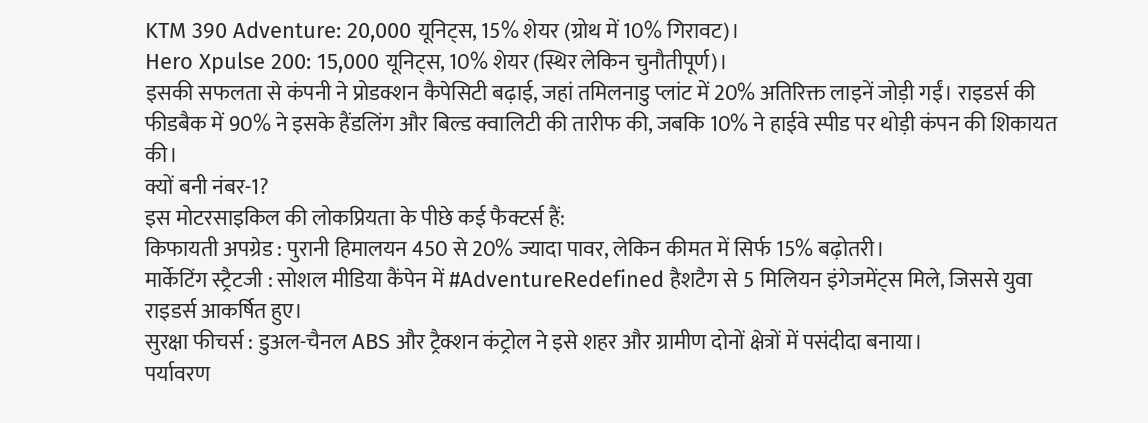KTM 390 Adventure: 20,000 यूनिट्स, 15% शेयर (ग्रोथ में 10% गिरावट)।
Hero Xpulse 200: 15,000 यूनिट्स, 10% शेयर (स्थिर लेकिन चुनौतीपूर्ण)।
इसकी सफलता से कंपनी ने प्रोडक्शन कैपेसिटी बढ़ाई, जहां तमिलनाडु प्लांट में 20% अतिरिक्त लाइनें जोड़ी गईं। राइडर्स की फीडबैक में 90% ने इसके हैंडलिंग और बिल्ड क्वालिटी की तारीफ की, जबकि 10% ने हाईवे स्पीड पर थोड़ी कंपन की शिकायत की।
क्यों बनी नंबर-1?
इस मोटरसाइकिल की लोकप्रियता के पीछे कई फैक्टर्स हैं:
किफायती अपग्रेड : पुरानी हिमालयन 450 से 20% ज्यादा पावर, लेकिन कीमत में सिर्फ 15% बढ़ोतरी।
मार्केटिंग स्ट्रैटजी : सोशल मीडिया कैंपेन में #AdventureRedefined हैशटैग से 5 मिलियन इंगेजमेंट्स मिले, जिससे युवा राइडर्स आकर्षित हुए।
सुरक्षा फीचर्स : डुअल-चैनल ABS और ट्रैक्शन कंट्रोल ने इसे शहर और ग्रामीण दोनों क्षेत्रों में पसंदीदा बनाया।
पर्यावरण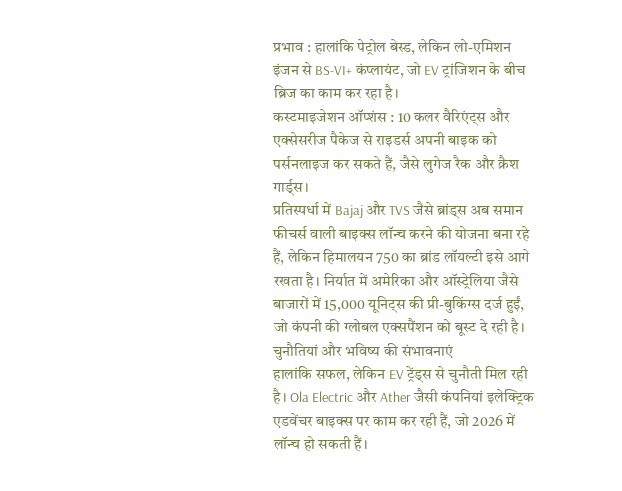प्रभाव : हालांकि पेट्रोल बेस्ड, लेकिन लो-एमिशन इंजन से BS-VI+ कंप्लायंट, जो EV ट्रांजिशन के बीच ब्रिज का काम कर रहा है।
कस्टमाइजेशन ऑप्शंस : 10 कलर वैरिएंट्स और एक्सेसरीज पैकेज से राइडर्स अपनी बाइक को पर्सनलाइज कर सकते हैं, जैसे लुगेज रैक और क्रैश गार्ड्स।
प्रतिस्पर्धा में Bajaj और TVS जैसे ब्रांड्स अब समान फीचर्स वाली बाइक्स लॉन्च करने की योजना बना रहे हैं, लेकिन हिमालयन 750 का ब्रांड लॉयल्टी इसे आगे रखता है। निर्यात में अमेरिका और ऑस्ट्रेलिया जैसे बाजारों में 15,000 यूनिट्स की प्री-बुकिंग्स दर्ज हुईं, जो कंपनी की ग्लोबल एक्सपैंशन को बूस्ट दे रही है।
चुनौतियां और भविष्य की संभावनाएं
हालांकि सफल, लेकिन EV ट्रेंड्स से चुनौती मिल रही है। Ola Electric और Ather जैसी कंपनियां इलेक्ट्रिक एडवेंचर बाइक्स पर काम कर रही हैं, जो 2026 में लॉन्च हो सकती हैं।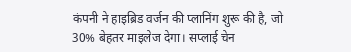कंपनी ने हाइब्रिड वर्जन की प्लानिंग शुरू की है, जो 30% बेहतर माइलेज देगा। सप्लाई चेन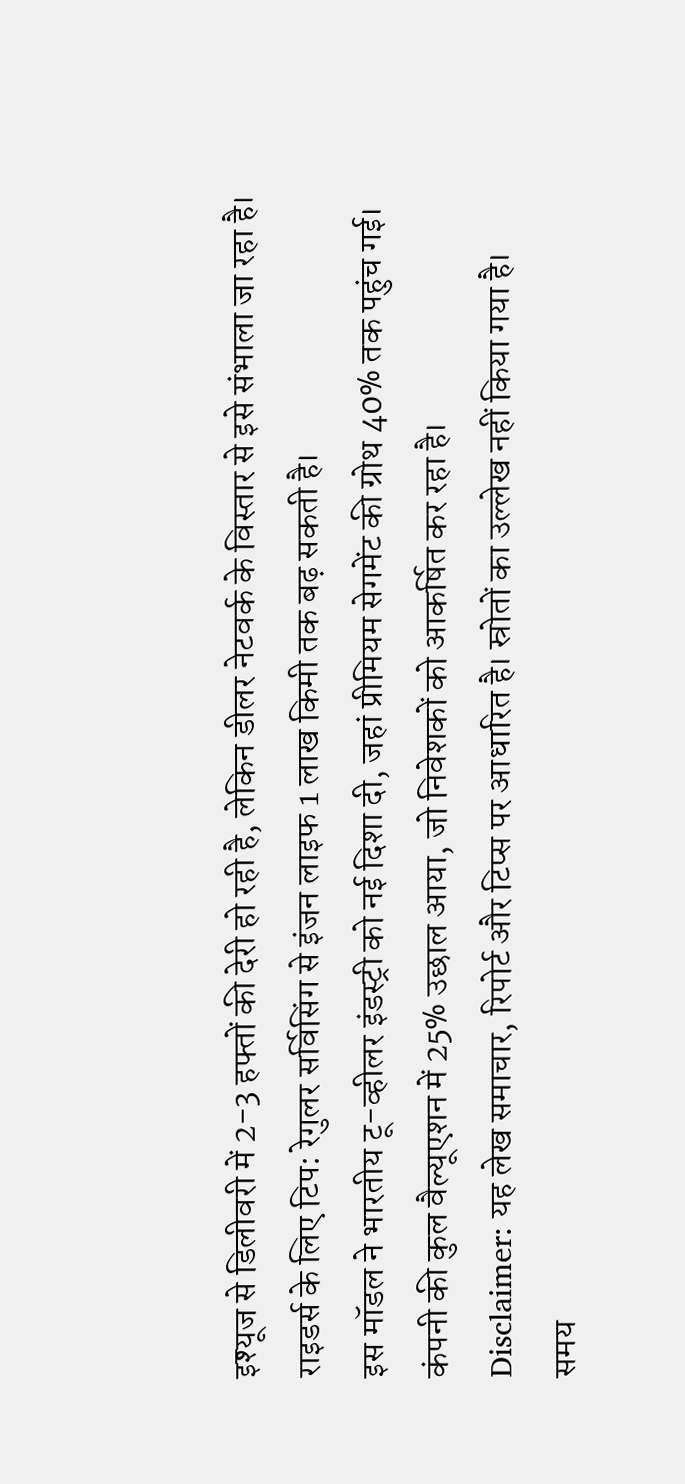इश्यूज से डिलीवरी में 2-3 हफ्तों की देरी हो रही है, लेकिन डीलर नेटवर्क के विस्तार से इसे संभाला जा रहा है। राइडर्स के लिए टिप: रेगुलर सर्विसिंग से इंजन लाइफ 1 लाख किमी तक बढ़ सकती है।
इस मॉडल ने भारतीय टू-व्हीलर इंडस्ट्री को नई दिशा दी, जहां प्रीमियम सेगमेंट की ग्रोथ 40% तक पहुंच गई। कंपनी की कुल वैल्यूएशन में 25% उछाल आया, जो निवेशकों को आकर्षित कर रहा है।
Disclaimer: यह लेख समाचार, रिपोर्ट और टिप्स पर आधारित है। स्रोतों का उल्लेख नहीं किया गया है। समय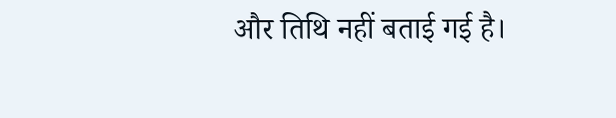और तिथि नहीं बताई गई है।